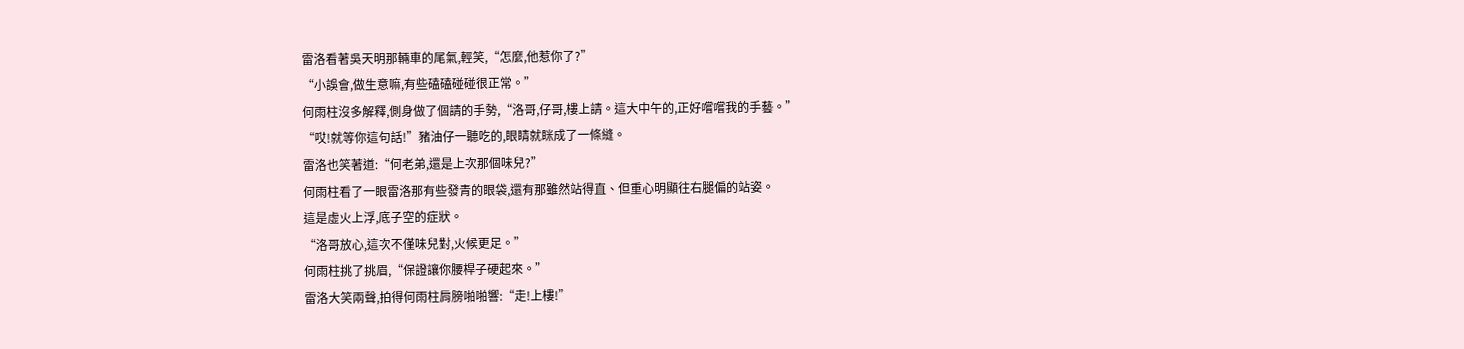雷洛看著吳天明那輛車的尾氣,輕笑,“怎麼,他惹你了?”
“小誤會,做生意嘛,有些磕磕碰碰很正常。”
何雨柱沒多解釋,側身做了個請的手勢,“洛哥,仔哥,樓上請。這大中午的,正好嚐嚐我的手藝。”
“哎!就等你這句話!”豬油仔一聽吃的,眼睛就眯成了一條縫。
雷洛也笑著道:“何老弟,還是上次那個味兒?”
何雨柱看了一眼雷洛那有些發青的眼袋,還有那雖然站得直、但重心明顯往右腿偏的站姿。
這是虛火上浮,底子空的症狀。
“洛哥放心,這次不僅味兒對,火候更足。”
何雨柱挑了挑眉,“保證讓你腰桿子硬起來。”
雷洛大笑兩聲,拍得何雨柱肩膀啪啪響:“走!上樓!”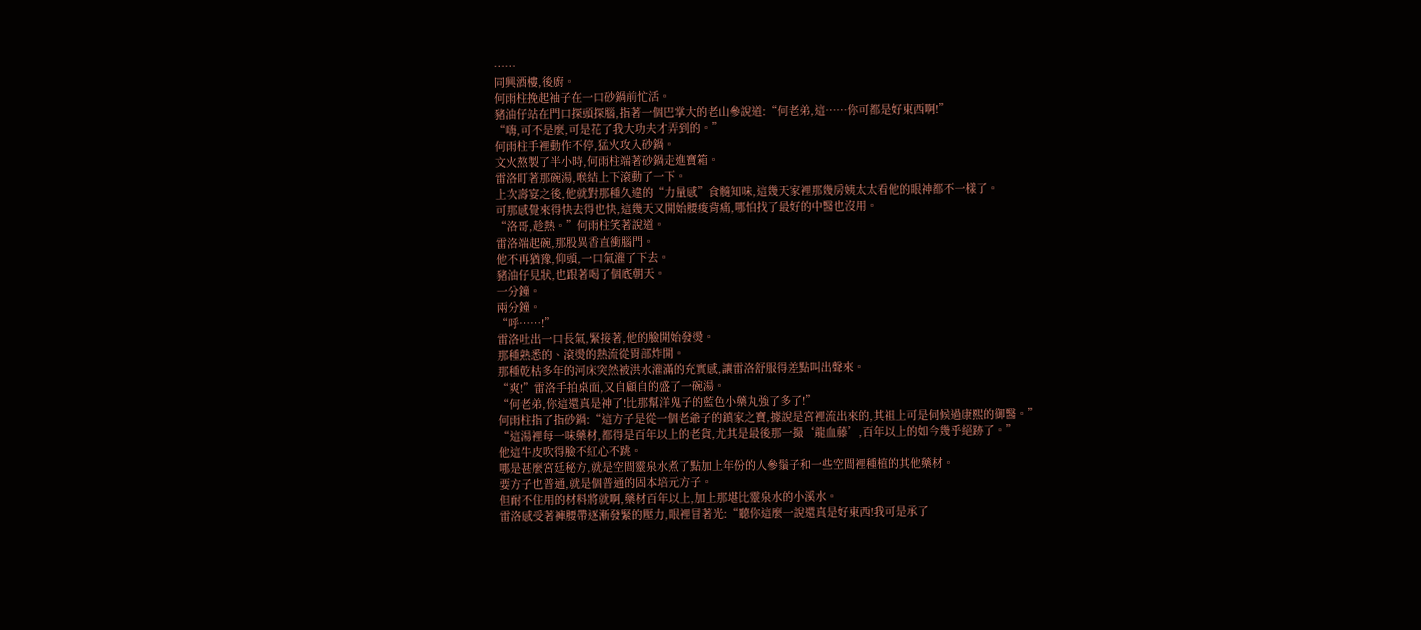……
同興酒樓,後廚。
何雨柱挽起袖子在一口砂鍋前忙活。
豬油仔站在門口探頭探腦,指著一個巴掌大的老山參說道:“何老弟,這……你可都是好東西啊!”
“嗨,可不是麼,可是花了我大功夫才弄到的。”
何雨柱手裡動作不停,猛火攻入砂鍋。
文火熬製了半小時,何雨柱端著砂鍋走進寶箱。
雷洛盯著那碗湯,喉結上下滾動了一下。
上次壽宴之後,他就對那種久違的“力量感”食髓知味,這幾天家裡那幾房姨太太看他的眼神都不一樣了。
可那感覺來得快去得也快,這幾天又開始腰痠背痛,哪怕找了最好的中醫也沒用。
“洛哥,趁熱。”何雨柱笑著說道。
雷洛端起碗,那股異香直衝腦門。
他不再猶豫,仰頭,一口氣灌了下去。
豬油仔見狀,也跟著喝了個底朝天。
一分鐘。
兩分鐘。
“呼……!”
雷洛吐出一口長氣,緊接著,他的臉開始發燙。
那種熟悉的、滾燙的熱流從胃部炸開。
那種乾枯多年的河床突然被洪水灌滿的充實感,讓雷洛舒服得差點叫出聲來。
“爽!”雷洛手拍桌面,又自顧自的盛了一碗湯。
“何老弟,你這還真是神了!比那幫洋鬼子的藍色小藥丸強了多了!”
何雨柱指了指砂鍋:“這方子是從一個老爺子的鎮家之寶,據說是宮裡流出來的,其祖上可是伺候過康熙的御醫。”
“這湯裡每一味藥材,都得是百年以上的老貨,尤其是最後那一撮‘龍血藤’,百年以上的如今幾乎絕跡了。”
他這牛皮吹得臉不紅心不跳。
哪是甚麼宮廷秘方,就是空間靈泉水煮了點加上年份的人參鬚子和一些空間裡種植的其他藥材。
要方子也普通,就是個普通的固本培元方子。
但耐不住用的材料將就啊,藥材百年以上,加上那堪比靈泉水的小溪水。
雷洛感受著褲腰帶逐漸發緊的壓力,眼裡冒著光:“聽你這麼一說還真是好東西!我可是承了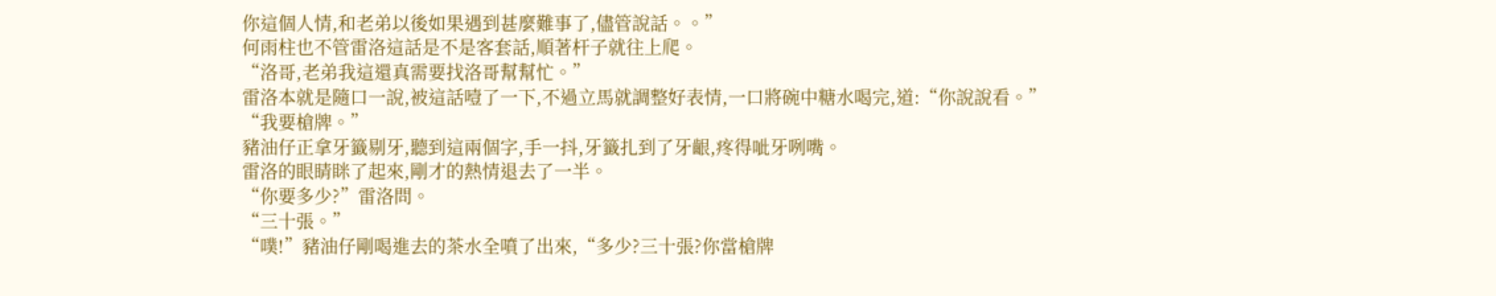你這個人情,和老弟以後如果遇到甚麼難事了,儘管說話。。”
何雨柱也不管雷洛這話是不是客套話,順著杆子就往上爬。
“洛哥,老弟我這還真需要找洛哥幫幫忙。”
雷洛本就是隨口一說,被這話噎了一下,不過立馬就調整好表情,一口將碗中糖水喝完,道:“你說說看。”
“我要槍牌。”
豬油仔正拿牙籤剔牙,聽到這兩個字,手一抖,牙籤扎到了牙齦,疼得呲牙咧嘴。
雷洛的眼睛眯了起來,剛才的熱情退去了一半。
“你要多少?”雷洛問。
“三十張。”
“噗!”豬油仔剛喝進去的茶水全噴了出來,“多少?三十張?你當槍牌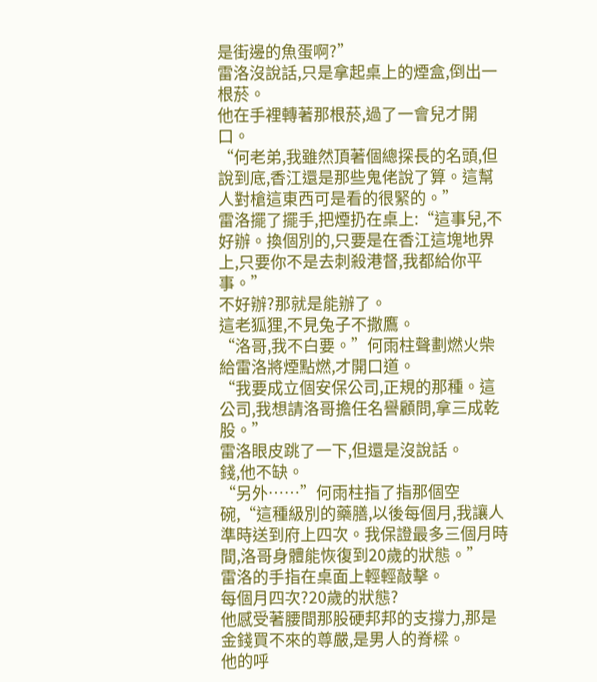是街邊的魚蛋啊?”
雷洛沒說話,只是拿起桌上的煙盒,倒出一根菸。
他在手裡轉著那根菸,過了一會兒才開口。
“何老弟,我雖然頂著個總探長的名頭,但說到底,香江還是那些鬼佬說了算。這幫人對槍這東西可是看的很緊的。”
雷洛擺了擺手,把煙扔在桌上:“這事兒,不好辦。換個別的,只要是在香江這塊地界上,只要你不是去刺殺港督,我都給你平事。”
不好辦?那就是能辦了。
這老狐狸,不見兔子不撒鷹。
“洛哥,我不白要。”何雨柱聲劃燃火柴給雷洛將煙點燃,才開口道。
“我要成立個安保公司,正規的那種。這公司,我想請洛哥擔任名譽顧問,拿三成乾股。”
雷洛眼皮跳了一下,但還是沒說話。
錢,他不缺。
“另外……”何雨柱指了指那個空碗,“這種級別的藥膳,以後每個月,我讓人準時送到府上四次。我保證最多三個月時間,洛哥身體能恢復到20歲的狀態。”
雷洛的手指在桌面上輕輕敲擊。
每個月四次?20歲的狀態?
他感受著腰間那股硬邦邦的支撐力,那是金錢買不來的尊嚴,是男人的脊樑。
他的呼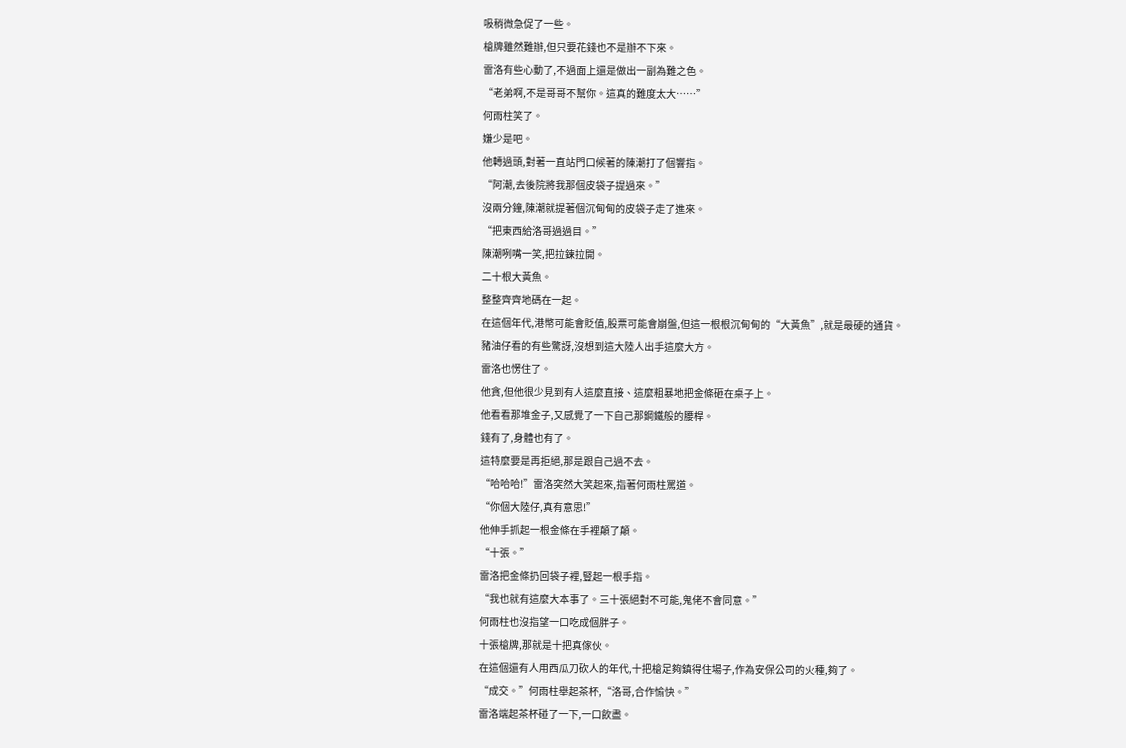吸稍微急促了一些。
槍牌雖然難辦,但只要花錢也不是辦不下來。
雷洛有些心動了,不過面上還是做出一副為難之色。
“老弟啊,不是哥哥不幫你。這真的難度太大……”
何雨柱笑了。
嫌少是吧。
他轉過頭,對著一直站門口候著的陳潮打了個響指。
“阿潮,去後院將我那個皮袋子提過來。”
沒兩分鐘,陳潮就提著個沉甸甸的皮袋子走了進來。
“把東西給洛哥過過目。”
陳潮咧嘴一笑,把拉鍊拉開。
二十根大黃魚。
整整齊齊地碼在一起。
在這個年代,港幣可能會貶值,股票可能會崩盤,但這一根根沉甸甸的“大黃魚”,就是最硬的通貨。
豬油仔看的有些驚訝,沒想到這大陸人出手這麼大方。
雷洛也愣住了。
他貪,但他很少見到有人這麼直接、這麼粗暴地把金條砸在桌子上。
他看看那堆金子,又感覺了一下自己那鋼鐵般的腰桿。
錢有了,身體也有了。
這特麼要是再拒絕,那是跟自己過不去。
“哈哈哈!”雷洛突然大笑起來,指著何雨柱罵道。
“你個大陸仔,真有意思!”
他伸手抓起一根金條在手裡顛了顛。
“十張。”
雷洛把金條扔回袋子裡,豎起一根手指。
“我也就有這麼大本事了。三十張絕對不可能,鬼佬不會同意。”
何雨柱也沒指望一口吃成個胖子。
十張槍牌,那就是十把真傢伙。
在這個還有人用西瓜刀砍人的年代,十把槍足夠鎮得住場子,作為安保公司的火種,夠了。
“成交。”何雨柱舉起茶杯,“洛哥,合作愉快。”
雷洛端起茶杯碰了一下,一口飲盡。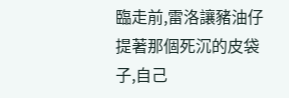臨走前,雷洛讓豬油仔提著那個死沉的皮袋子,自己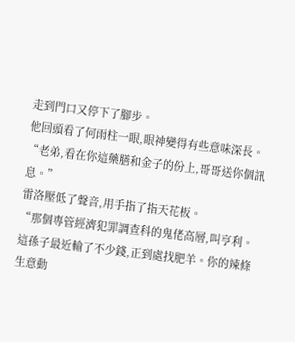走到門口又停下了腳步。
他回頭看了何雨柱一眼,眼神變得有些意味深長。
“老弟,看在你這藥膳和金子的份上,哥哥送你個訊息。”
雷洛壓低了聲音,用手指了指天花板。
“那個專管經濟犯罪調查科的鬼佬高層,叫亨利。這孫子最近輸了不少錢,正到處找肥羊。你的辣條生意動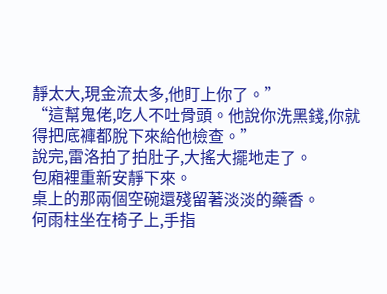靜太大,現金流太多,他盯上你了。”
“這幫鬼佬,吃人不吐骨頭。他說你洗黑錢,你就得把底褲都脫下來給他檢查。”
說完,雷洛拍了拍肚子,大搖大擺地走了。
包廂裡重新安靜下來。
桌上的那兩個空碗還殘留著淡淡的藥香。
何雨柱坐在椅子上,手指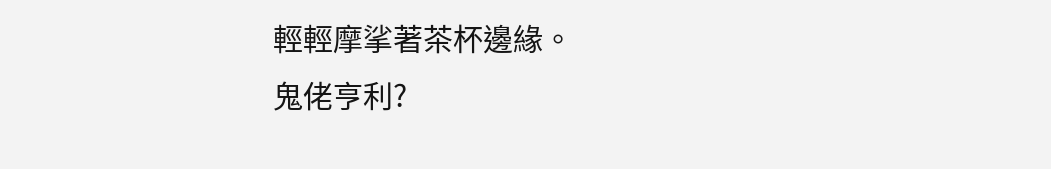輕輕摩挲著茶杯邊緣。
鬼佬亨利?